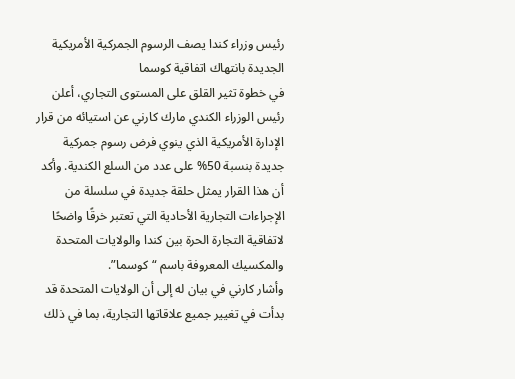رئيس وزراء كندا يصف الرسوم الجمركية الأمريكية الجديدة بانتهاك اتفاقية كوسما
في خطوة تثير القلق على المستوى التجاري، أعلن رئيس الوزراء الكندي مارك كارني عن استيائه من قرار الإدارة الأمريكية الذي ينوي فرض رسوم جمركية جديدة بنسبة 50% على عدد من السلع الكندية. وأكد أن هذا القرار يمثل حلقة جديدة في سلسلة من الإجراءات التجارية الأحادية التي تعتبر خرقًا واضحًا لاتفاقية التجارة الحرة بين كندا والولايات المتحدة والمكسيك المعروفة باسم “كوسما”.
وأشار كارني في بيان له إلى أن الولايات المتحدة قد بدأت في تغيير جميع علاقاتها التجارية، بما في ذلك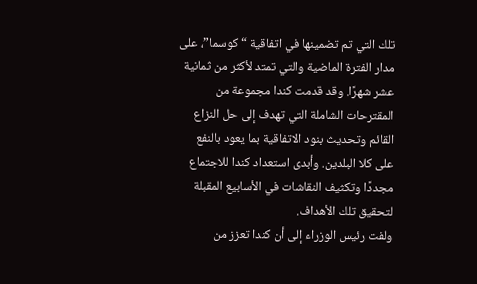تلك التي تم تضمينها في اتفاقية “كوسما”، على مدار الفترة الماضية والتي تمتد لأكثر من ثمانية عشر شهرًا. وقد قدمت كندا مجموعة من المقترحات الشاملة التي تهدف إلى حل النزاع القائم وتحديث بنود الاتفاقية بما يعود بالنفع على كلا البلدين. وأبدى استعداد كندا للاجتماع مجددًا وتكثيف النقاشات في الأسابيع المقبلة لتحقيق تلك الأهداف.
ولفت رئيس الوزراء إلى أن كندا تعزز من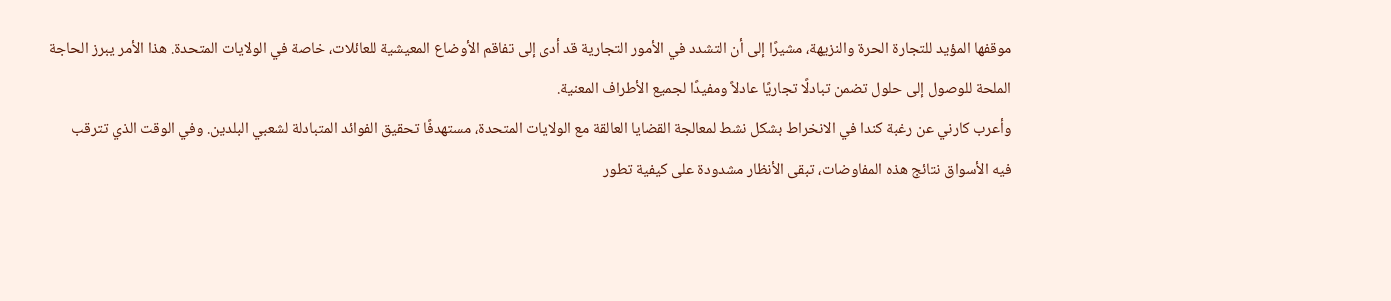موقفها المؤيد للتجارة الحرة والنزيهة، مشيرًا إلى أن التشدد في الأمور التجارية قد أدى إلى تفاقم الأوضاع المعيشية للعائلات، خاصة في الولايات المتحدة. هذا الأمر يبرز الحاجة الملحة للوصول إلى حلول تضمن تبادلًا تجاريًا عادلاً ومفيدًا لجميع الأطراف المعنية.
وأعرب كارني عن رغبة كندا في الانخراط بشكل نشط لمعالجة القضايا العالقة مع الولايات المتحدة، مستهدفًا تحقيق الفوائد المتبادلة لشعبي البلدين. وفي الوقت الذي تترقب فيه الأسواق نتائج هذه المفاوضات، تبقى الأنظار مشدودة على كيفية تطور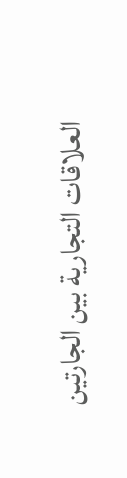العلاقات التجارية بين الجارتين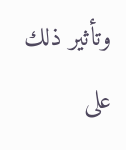وتأثير ذلك على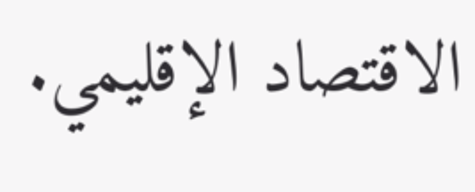الاقتصاد الإقليمي.